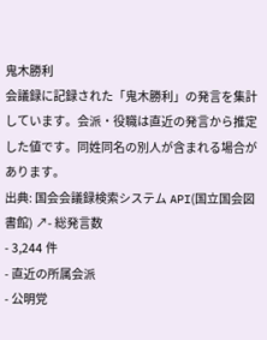鬼木勝利
会議録に記録された「鬼木勝利」の発言を集計しています。会派・役職は直近の発言から推定した値です。同姓同名の別人が含まれる場合があります。
出典: 国会会議録検索システム API(国立国会図書館) ↗- 総発言数
- 3,244 件
- 直近の所属会派
- 公明党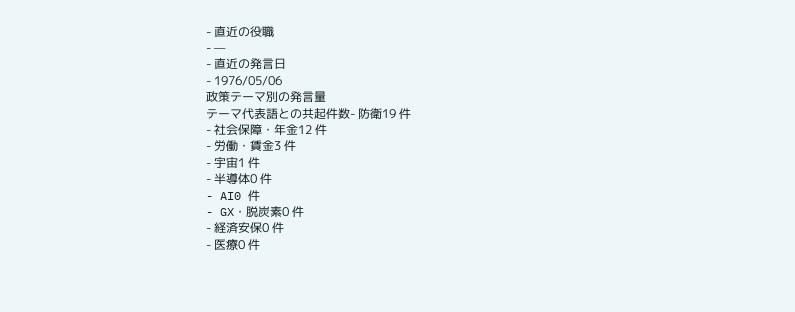- 直近の役職
- —
- 直近の発言日
- 1976/05/06
政策テーマ別の発言量
テーマ代表語との共起件数- 防衛19 件
- 社会保障・年金12 件
- 労働・賃金3 件
- 宇宙1 件
- 半導体0 件
- AI0 件
- GX・脱炭素0 件
- 経済安保0 件
- 医療0 件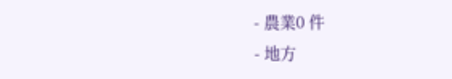- 農業0 件
- 地方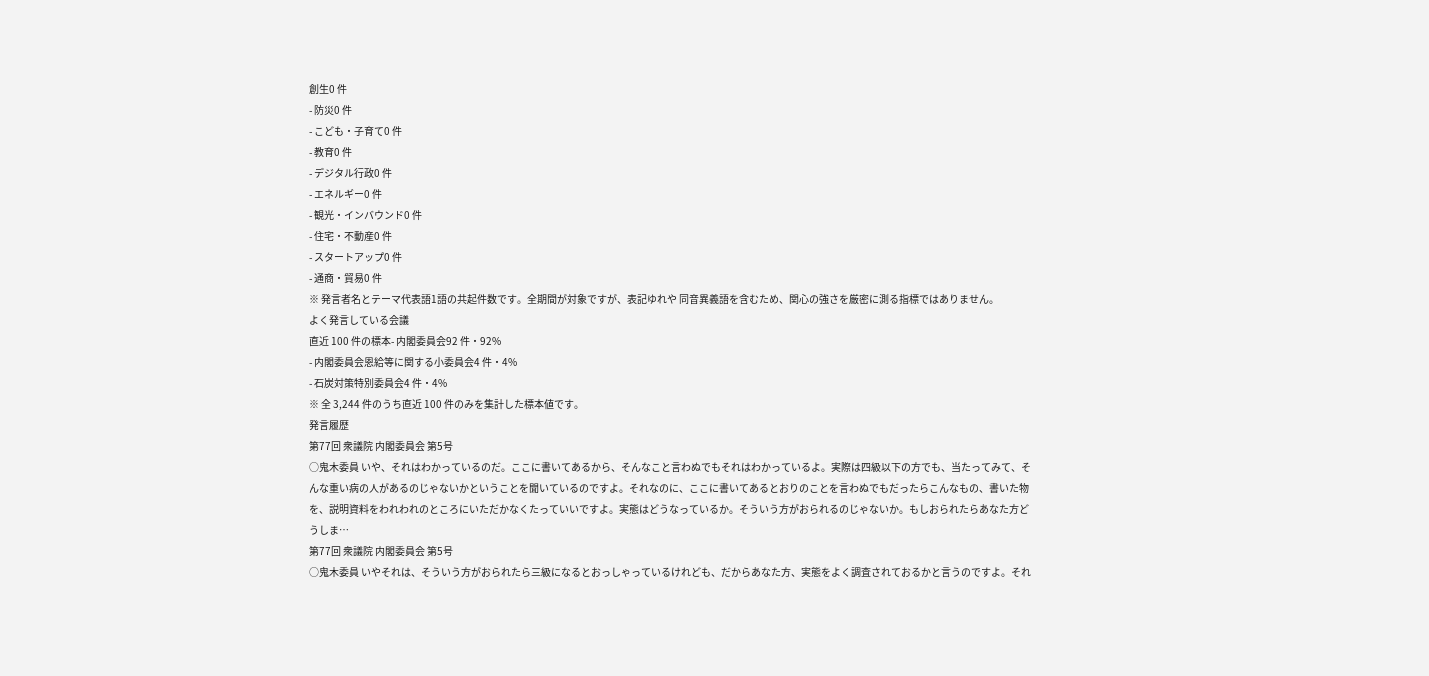創生0 件
- 防災0 件
- こども・子育て0 件
- 教育0 件
- デジタル行政0 件
- エネルギー0 件
- 観光・インバウンド0 件
- 住宅・不動産0 件
- スタートアップ0 件
- 通商・貿易0 件
※ 発言者名とテーマ代表語1語の共起件数です。全期間が対象ですが、表記ゆれや 同音異義語を含むため、関心の強さを厳密に測る指標ではありません。
よく発言している会議
直近 100 件の標本- 内閣委員会92 件・92%
- 内閣委員会恩給等に関する小委員会4 件・4%
- 石炭対策特別委員会4 件・4%
※ 全 3,244 件のうち直近 100 件のみを集計した標本値です。
発言履歴
第77回 衆議院 内閣委員会 第5号
○鬼木委員 いや、それはわかっているのだ。ここに書いてあるから、そんなこと言わぬでもそれはわかっているよ。実際は四級以下の方でも、当たってみて、そんな重い病の人があるのじゃないかということを聞いているのですよ。それなのに、ここに書いてあるとおりのことを言わぬでもだったらこんなもの、書いた物を、説明資料をわれわれのところにいただかなくたっていいですよ。実態はどうなっているか。そういう方がおられるのじゃないか。もしおられたらあなた方どうしま…
第77回 衆議院 内閣委員会 第5号
○鬼木委員 いやそれは、そういう方がおられたら三級になるとおっしゃっているけれども、だからあなた方、実態をよく調査されておるかと言うのですよ。それ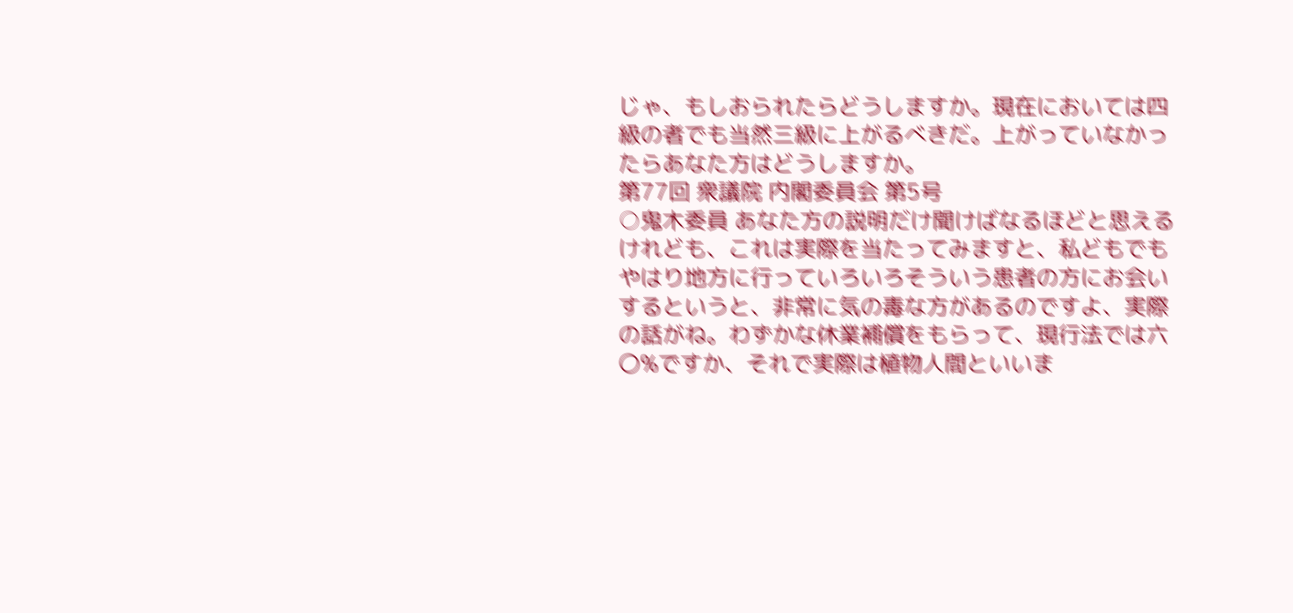じゃ、もしおられたらどうしますか。現在においては四級の者でも当然三級に上がるべきだ。上がっていなかったらあなた方はどうしますか。
第77回 衆議院 内閣委員会 第5号
○鬼木委員 あなた方の説明だけ聞けばなるほどと思えるけれども、これは実際を当たってみますと、私どもでもやはり地方に行っていろいろそういう患者の方にお会いするというと、非常に気の毒な方があるのですよ、実際の話がね。わずかな休業補償をもらって、現行法では六〇%ですか、それで実際は植物人間といいま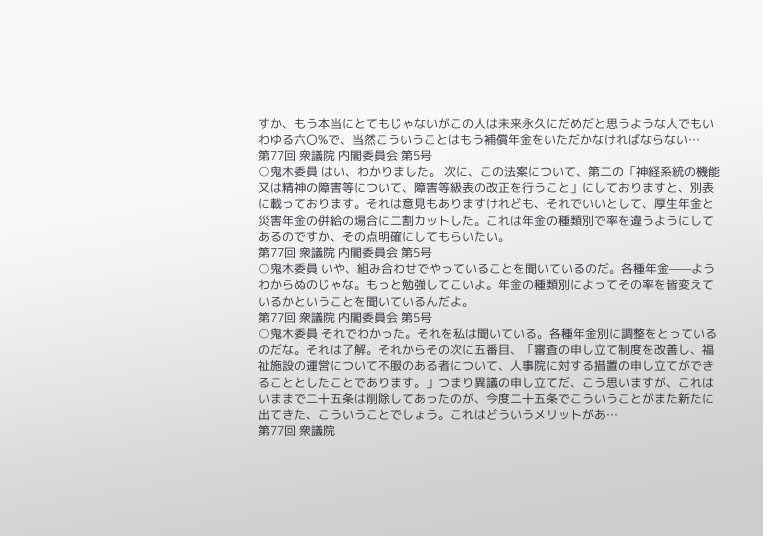すか、もう本当にとてもじゃないがこの人は未来永久にだめだと思うような人でもいわゆる六〇%で、当然こういうことはもう補償年金をいただかなければならない…
第77回 衆議院 内閣委員会 第5号
○鬼木委員 はい、わかりました。 次に、この法案について、第二の「神経系統の機能又は精神の障害等について、障害等級表の改正を行うこと」にしておりますと、別表に載っております。それは意見もありますけれども、それでいいとして、厚生年金と災害年金の併給の場合に二割カットした。これは年金の種類別で率を違うようにしてあるのですか、その点明確にしてもらいたい。
第77回 衆議院 内閣委員会 第5号
○鬼木委員 いや、組み合わせでやっていることを聞いているのだ。各種年金——ようわからぬのじゃな。もっと勉強してこいよ。年金の種類別によってその率を皆変えているかということを聞いているんだよ。
第77回 衆議院 内閣委員会 第5号
○鬼木委員 それでわかった。それを私は聞いている。各種年金別に調整をとっているのだな。それは了解。それからその次に五番目、「審査の申し立て制度を改善し、福祉施設の運営について不服のある者について、人事院に対する措置の申し立てができることとしたことであります。」つまり異議の申し立てだ、こう思いますが、これはいままで二十五条は削除してあったのが、今度二十五条でこういうことがまた新たに出てきた、こういうことでしょう。これはどういうメリットがあ…
第77回 衆議院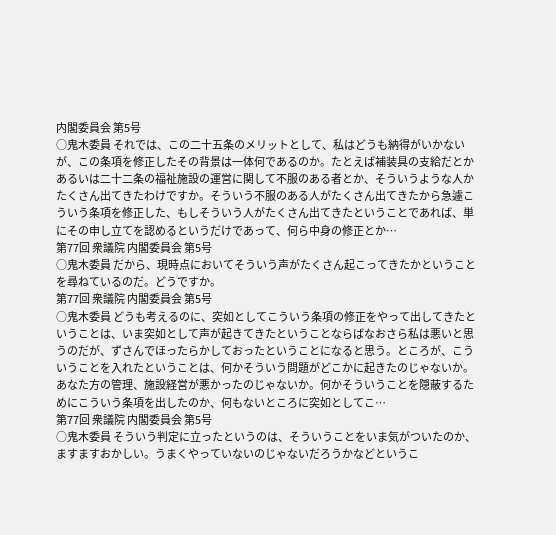内閣委員会 第5号
○鬼木委員 それでは、この二十五条のメリットとして、私はどうも納得がいかないが、この条項を修正したその背景は一体何であるのか。たとえば補装具の支給だとかあるいは二十二条の福祉施設の運営に関して不服のある者とか、そういうような人かたくさん出てきたわけですか。そういう不服のある人がたくさん出てきたから急遽こういう条項を修正した、もしそういう人がたくさん出てきたということであれば、単にその申し立てを認めるというだけであって、何ら中身の修正とか…
第77回 衆議院 内閣委員会 第5号
○鬼木委員 だから、現時点においてそういう声がたくさん起こってきたかということを尋ねているのだ。どうですか。
第77回 衆議院 内閣委員会 第5号
○鬼木委員 どうも考えるのに、突如としてこういう条項の修正をやって出してきたということは、いま突如として声が起きてきたということならばなおさら私は悪いと思うのだが、ずさんでほったらかしておったということになると思う。ところが、こういうことを入れたということは、何かそういう問題がどこかに起きたのじゃないか。あなた方の管理、施設経営が悪かったのじゃないか。何かそういうことを隠蔽するためにこういう条項を出したのか、何もないところに突如としてこ…
第77回 衆議院 内閣委員会 第5号
○鬼木委員 そういう判定に立ったというのは、そういうことをいま気がついたのか、ますますおかしい。うまくやっていないのじゃないだろうかなどというこ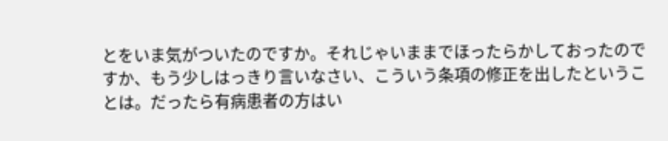とをいま気がついたのですか。それじゃいままでほったらかしておったのですか、もう少しはっきり言いなさい、こういう条項の修正を出したということは。だったら有病患者の方はい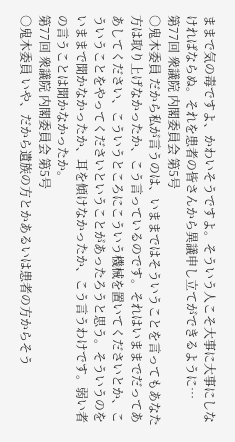ままで気の毒ですよ、かわいそうですよ。そういう人こそ大事に大事にしなければならぬ。それを患者の皆さんから異議申し立てができるように…
第77回 衆議院 内閣委員会 第5号
○鬼木委員 だから私が言うのは、いままではそういうことを言ってもあなた方は取り上げなかったか、こう言っているのです。それはいままでだってああしてください、こういうところにこういう機械を置いてくださいとか、こういうことをやってくださいということがあったろうと思う。そういうのをいままで聞かなかったか、耳を傾けなかったか、こう言うわけです。弱い者の言うことは聞かなかったか。
第77回 衆議院 内閣委員会 第5号
○鬼木委員 いや、だから遺族の方とかあるいは患者の方からそう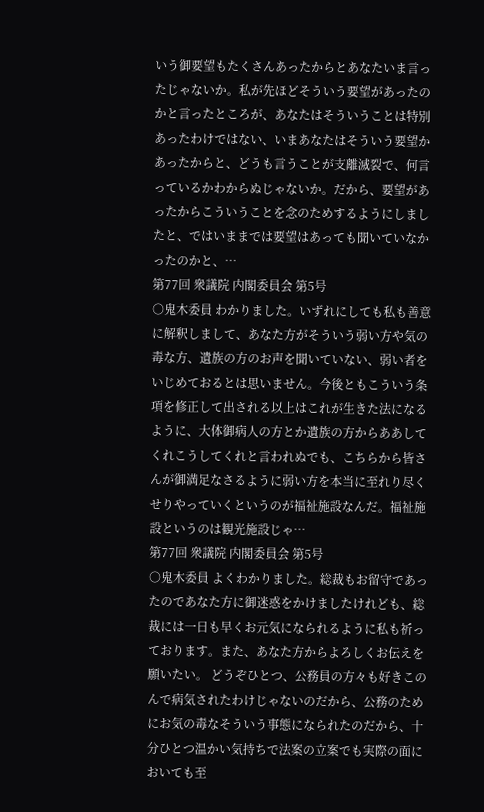いう御要望もたくさんあったからとあなたいま言ったじゃないか。私が先ほどそういう要望があったのかと言ったところが、あなたはそういうことは特別あったわけではない、いまあなたはそういう要望かあったからと、どうも言うことが支離滅裂で、何言っているかわからぬじゃないか。だから、要望があったからこういうことを念のためするようにしましたと、ではいままでは要望はあっても聞いていなかったのかと、…
第77回 衆議院 内閣委員会 第5号
○鬼木委員 わかりました。いずれにしても私も善意に解釈しまして、あなた方がそういう弱い方や気の毒な方、遺族の方のお声を聞いていない、弱い者をいじめておるとは思いません。今後ともこういう条項を修正して出される以上はこれが生きた法になるように、大体御病人の方とか遺族の方からああしてくれこうしてくれと言われぬでも、こちらから皆さんが御満足なさるように弱い方を本当に至れり尽くせりやっていくというのが福祉施設なんだ。福祉施設というのは観光施設じゃ…
第77回 衆議院 内閣委員会 第5号
○鬼木委員 よくわかりました。総裁もお留守であったのであなた方に御迷惑をかけましたけれども、総裁には一日も早くお元気になられるように私も祈っております。また、あなた方からよろしくお伝えを願いたい。 どうぞひとつ、公務員の方々も好きこのんで病気されたわけじゃないのだから、公務のためにお気の毒なそういう事態になられたのだから、十分ひとつ温かい気持ちで法案の立案でも実際の面においても至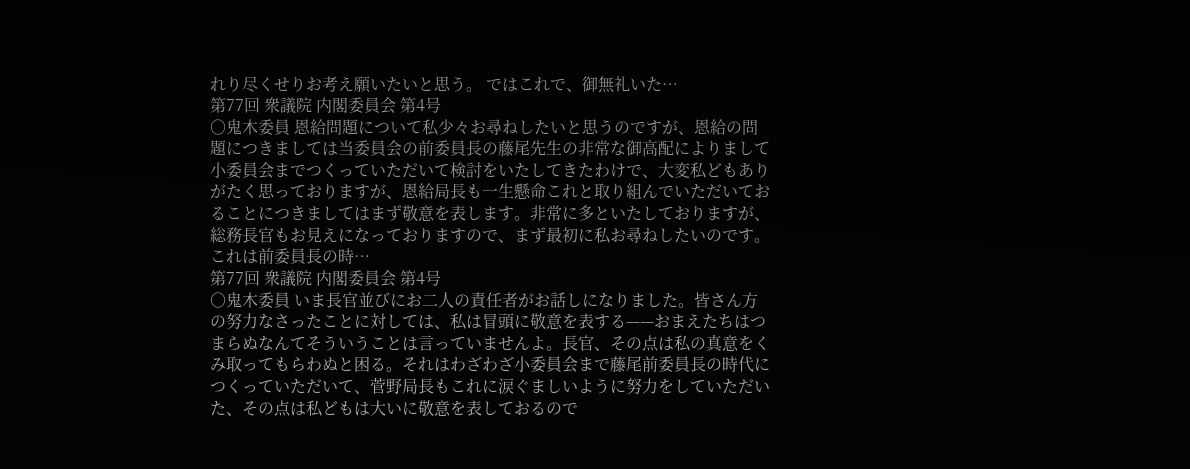れり尽くせりお考え願いたいと思う。 ではこれで、御無礼いた…
第77回 衆議院 内閣委員会 第4号
○鬼木委員 恩給問題について私少々お尋ねしたいと思うのですが、恩給の問題につきましては当委員会の前委員長の藤尾先生の非常な御高配によりまして小委員会までつくっていただいて検討をいたしてきたわけで、大変私どもありがたく思っておりますが、恩給局長も一生懸命これと取り組んでいただいておることにつきましてはまず敬意を表します。非常に多といたしておりますが、総務長官もお見えになっておりますので、まず最初に私お尋ねしたいのです。 これは前委員長の時…
第77回 衆議院 内閣委員会 第4号
○鬼木委員 いま長官並びにお二人の責任者がお話しになりました。皆さん方の努力なさったことに対しては、私は冒頭に敬意を表する——おまえたちはつまらぬなんてそういうことは言っていませんよ。長官、その点は私の真意をくみ取ってもらわぬと困る。それはわざわざ小委員会まで藤尾前委員長の時代につくっていただいて、菅野局長もこれに涙ぐましいように努力をしていただいた、その点は私どもは大いに敬意を表しておるので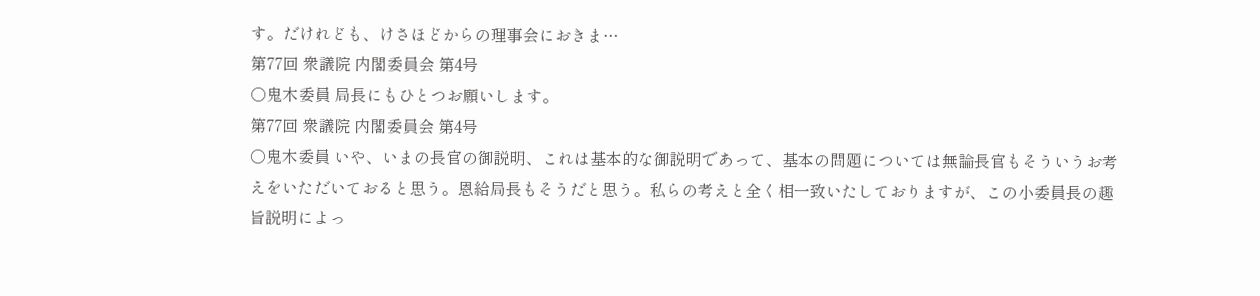す。だけれども、けさほどからの理事会におきま…
第77回 衆議院 内閣委員会 第4号
○鬼木委員 局長にもひとつお願いします。
第77回 衆議院 内閣委員会 第4号
○鬼木委員 いや、いまの長官の御説明、これは基本的な御説明であって、基本の問題については無論長官もそういうお考えをいただいておると思う。恩給局長もそうだと思う。私らの考えと全く相一致いたしておりますが、この小委員長の趣旨説明によっ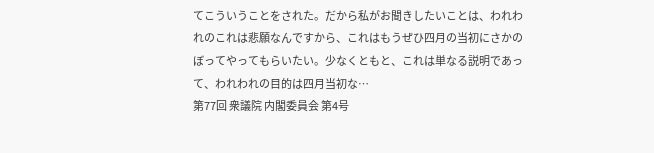てこういうことをされた。だから私がお聞きしたいことは、われわれのこれは悲願なんですから、これはもうぜひ四月の当初にさかのぼってやってもらいたい。少なくともと、これは単なる説明であって、われわれの目的は四月当初な…
第77回 衆議院 内閣委員会 第4号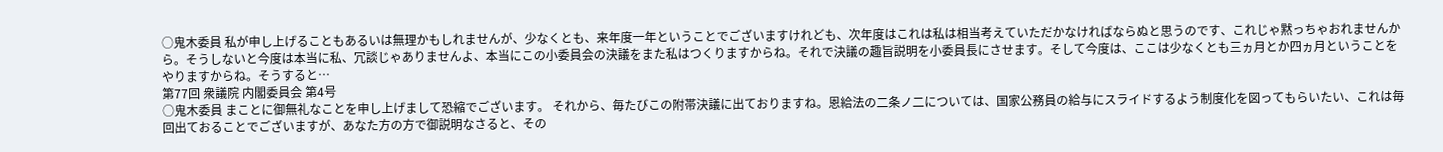○鬼木委員 私が申し上げることもあるいは無理かもしれませんが、少なくとも、来年度一年ということでございますけれども、次年度はこれは私は相当考えていただかなければならぬと思うのです、これじゃ黙っちゃおれませんから。そうしないと今度は本当に私、冗談じゃありませんよ、本当にこの小委員会の決議をまた私はつくりますからね。それで決議の趣旨説明を小委員長にさせます。そして今度は、ここは少なくとも三ヵ月とか四ヵ月ということをやりますからね。そうすると…
第77回 衆議院 内閣委員会 第4号
○鬼木委員 まことに御無礼なことを申し上げまして恐縮でございます。 それから、毎たびこの附帯決議に出ておりますね。恩給法の二条ノ二については、国家公務員の給与にスライドするよう制度化を図ってもらいたい、これは毎回出ておることでございますが、あなた方の方で御説明なさると、その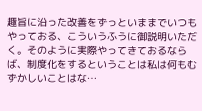趣旨に沿った改善をずっといままでいつもやっておる、こういうふうに御説明いただく。そのように実際やってきておるならば、制度化をするということは私は何もむずかしいことはな…